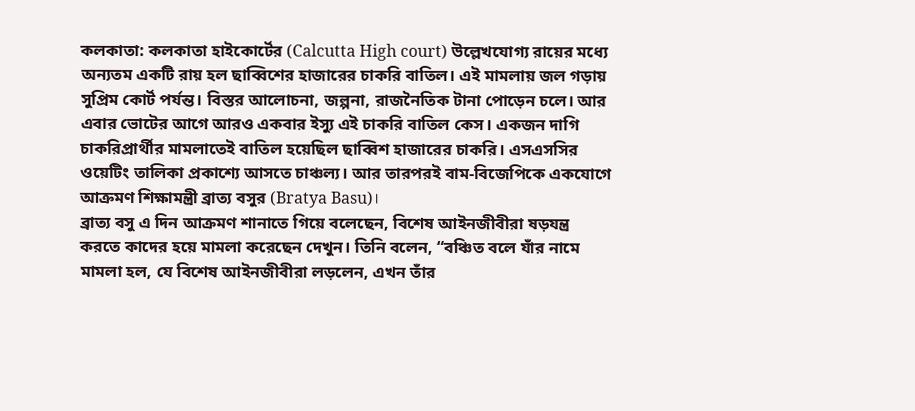কলকাতা: কলকাতা হাইকোর্টের (Calcutta High court) উল্লেখযোগ্য রায়ের মধ্যে অন্যতম একটি রায় হল ছাব্বিশের হাজারের চাকরি বাতিল। এই মামলায় জল গড়ায় সুপ্রিম কোর্ট পর্যন্ত। বিস্তর আলোচনা, জল্পনা, রাজনৈতিক টানা পোড়েন চলে। আর এবার ভোটের আগে আরও একবার ইস্যু এই চাকরি বাতিল কেস। একজন দাগি চাকরিপ্রার্থীর মামলাতেই বাতিল হয়েছিল ছাব্বিশ হাজারের চাকরি। এসএসসির ওয়েটিং তালিকা প্রকাশ্যে আসতে চাঞ্চল্য। আর তারপরই বাম-বিজেপিকে একযোগে আক্রমণ শিক্ষামন্ত্রী ব্রাত্য বসুর (Bratya Basu)।
ব্রাত্য বসু এ দিন আক্রমণ শানাতে গিয়ে বলেছেন, বিশেষ আইনজীবীরা ষড়যন্ত্র করতে কাদের হয়ে মামলা করেছেন দেখুন। তিনি বলেন, “বঞ্চিত বলে যাঁর নামে মামলা হল, যে বিশেষ আইনজীবীরা লড়লেন, এখন তাঁর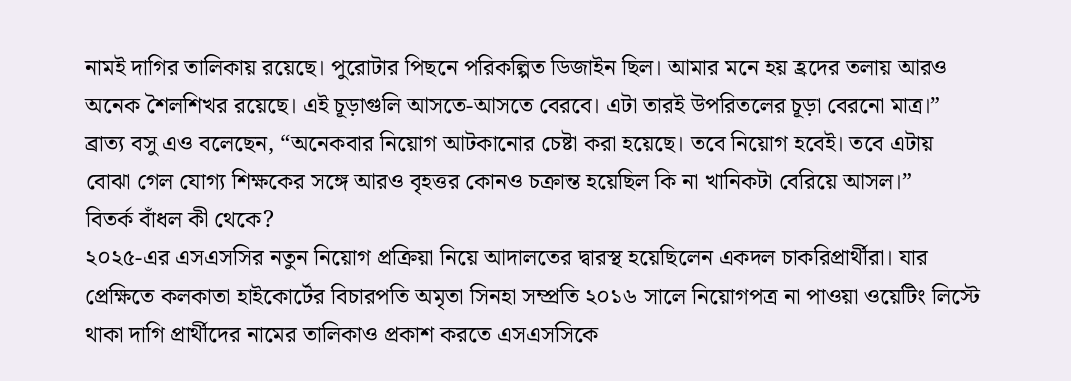নামই দাগির তালিকায় রয়েছে। পুরোটার পিছনে পরিকল্পিত ডিজাইন ছিল। আমার মনে হয় হ্রদের তলায় আরও অনেক শৈলশিখর রয়েছে। এই চূড়াগুলি আসতে-আসতে বেরবে। এটা তারই উপরিতলের চূড়া বেরনো মাত্র।” ব্রাত্য বসু এও বলেছেন, “অনেকবার নিয়োগ আটকানোর চেষ্টা করা হয়েছে। তবে নিয়োগ হবেই। তবে এটায় বোঝা গেল যোগ্য শিক্ষকের সঙ্গে আরও বৃহত্তর কোনও চক্রান্ত হয়েছিল কি না খানিকটা বেরিয়ে আসল।”
বিতর্ক বাঁধল কী থেকে?
২০২৫-এর এসএসসির নতুন নিয়োগ প্রক্রিয়া নিয়ে আদালতের দ্বারস্থ হয়েছিলেন একদল চাকরিপ্রার্থীরা। যার প্রেক্ষিতে কলকাতা হাইকোর্টের বিচারপতি অমৃতা সিনহা সম্প্রতি ২০১৬ সালে নিয়োগপত্র না পাওয়া ওয়েটিং লিস্টে থাকা দাগি প্রার্থীদের নামের তালিকাও প্রকাশ করতে এসএসসিকে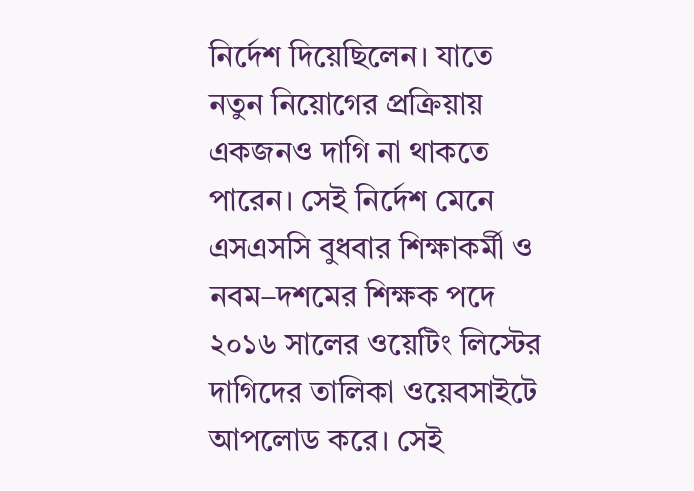নির্দেশ দিয়েছিলেন। যাতে নতুন নিয়োগের প্রক্রিয়ায় একজনও দাগি না থাকতে পারেন। সেই নির্দেশ মেনে এসএসসি বুধবার শিক্ষাকর্মী ও নবম–দশমের শিক্ষক পদে ২০১৬ সালের ওয়েটিং লিস্টের দাগিদের তালিকা ওয়েবসাইটে আপলোড করে। সেই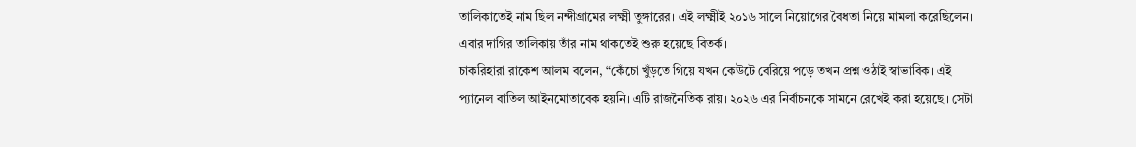তালিকাতেই নাম ছিল নন্দীগ্রামের লক্ষ্মী তুঙ্গারের। এই লক্ষ্মীই ২০১৬ সালে নিয়োগের বৈধতা নিয়ে মামলা করেছিলেন। এবার দাগির তালিকায় তাঁর নাম থাকতেই শুরু হয়েছে বিতর্ক।
চাকরিহারা রাকেশ আলম বলেন, “কেঁচো খুঁড়তে গিয়ে যখন কেউটে বেরিয়ে পড়ে তখন প্রশ্ন ওঠাই স্বাভাবিক। এই প্যানেল বাতিল আইনমোতাবেক হয়নি। এটি রাজনৈতিক রায়। ২০২৬ এর নির্বাচনকে সামনে রেখেই করা হয়েছে। সেটা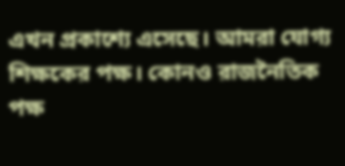এখন প্রকাশ্যে এসেছে। আমরা যোগ্য শিক্ষকের পক্ষ। কোনও রাজনৈতিক পক্ষ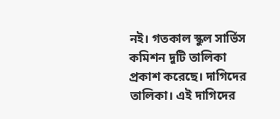নই। গতকাল স্কুল সার্ভিস কমিশন দুটি তালিকা প্রকাশ করেছে। দাগিদের তালিকা। এই দাগিদের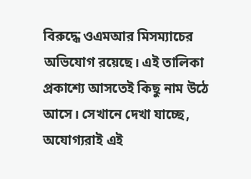বিরুদ্ধে ওএমআর মিসম্যাচের অভিযোগ রয়েছে। এই তালিকা প্রকাশ্যে আসতেই কিছু নাম উঠে আসে। সেখানে দেখা যাচ্ছে, অযোগ্যরাই এই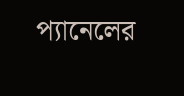প্যানেলের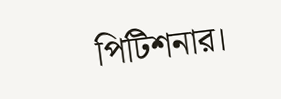পিটিশনার।